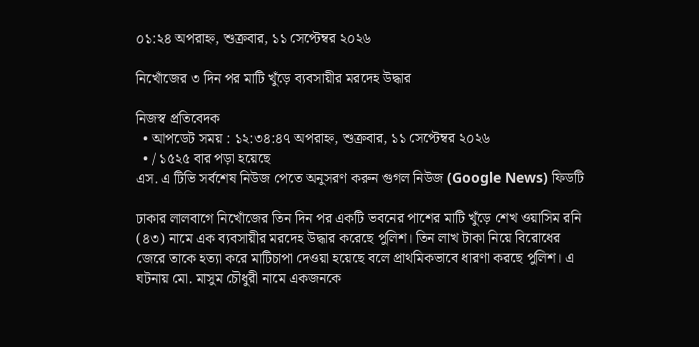০১:২৪ অপরাহ্ন, শুক্রবার, ১১ সেপ্টেম্বর ২০২৬

নিখোঁজের ৩ দিন পর মাটি খুঁড়ে ব্যবসায়ীর মরদেহ উদ্ধার

নিজস্ব প্রতিবেদক
  • আপডেট সময় : ১২:৩৪:৪৭ অপরাহ্ন, শুক্রবার, ১১ সেপ্টেম্বর ২০২৬
  • / ১৫২৫ বার পড়া হয়েছে
এস. এ টিভি সর্বশেষ নিউজ পেতে অনুসরণ করুন গুগল নিউজ (Google News) ফিডটি

ঢাকার লালবাগে নিখোঁজের তিন দিন পর একটি ভবনের পাশের মাটি খুঁড়ে শেখ ওয়াসিম রনি (৪৩) নামে এক ব্যবসায়ীর মরদেহ উদ্ধার করেছে পুলিশ। তিন লাখ টাকা নিয়ে বিরোধের জেরে তাকে হত্যা করে মাটিচাপা দেওয়া হয়েছে বলে প্রাথমিকভাবে ধারণা করছে পুলিশ। এ ঘটনায় মো. মাসুম চৌধুরী নামে একজনকে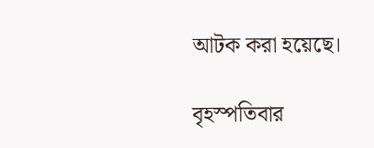আটক করা হয়েছে।

বৃহস্পতিবার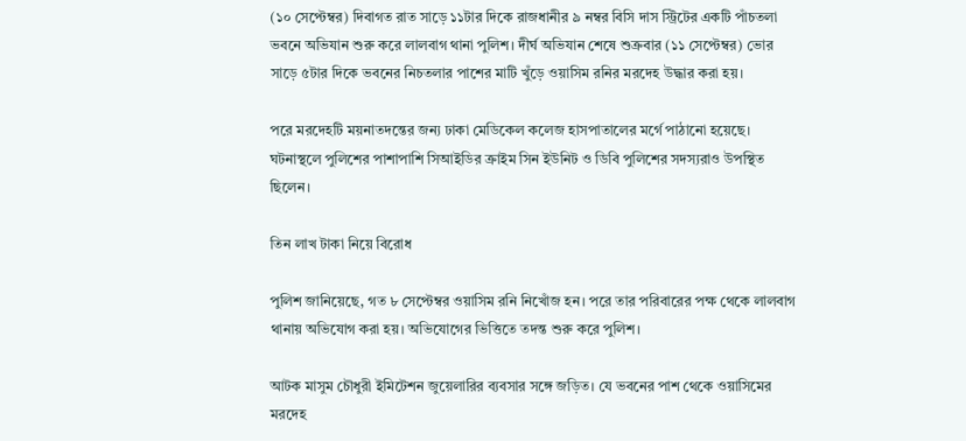(১০ সেপ্টেম্বর) দিবাগত রাত সাড়ে ১১টার দিকে রাজধানীর ৯ নম্বর বিসি দাস স্ট্রিটের একটি পাঁচতলা ভবনে অভিযান শুরু করে লালবাগ থানা পুলিশ। দীর্ঘ অভিযান শেষে শুক্রবার (১১ সেপ্টেম্বর) ভোর সাড়ে ৫টার দিকে ভবনের নিচতলার পাশের মাটি খুঁড়ে ওয়াসিম রনির মরদেহ উদ্ধার করা হয়।

পরে মরদেহটি ময়নাতদন্তের জন্য ঢাকা মেডিকেল কলেজ হাসপাতালের মর্গে পাঠানো হয়েছে। ঘটনাস্থলে পুলিশের পাশাপাশি সিআইডির ক্রাইম সিন ইউনিট ও ডিবি পুলিশের সদস্যরাও উপস্থিত ছিলেন।

তিন লাখ টাকা নিয়ে বিরোধ

পুলিশ জানিয়েছে, গত ৮ সেপ্টেম্বর ওয়াসিম রনি নিখোঁজ হন। পরে তার পরিবারের পক্ষ থেকে লালবাগ থানায় অভিযোগ করা হয়। অভিযোগের ভিত্তিতে তদন্ত শুরু করে পুলিশ।

আটক মাসুম চৌধুরী ইমিটেশন জুয়েলারির ব্যবসার সঙ্গে জড়িত। যে ভবনের পাশ থেকে ওয়াসিমের মরদেহ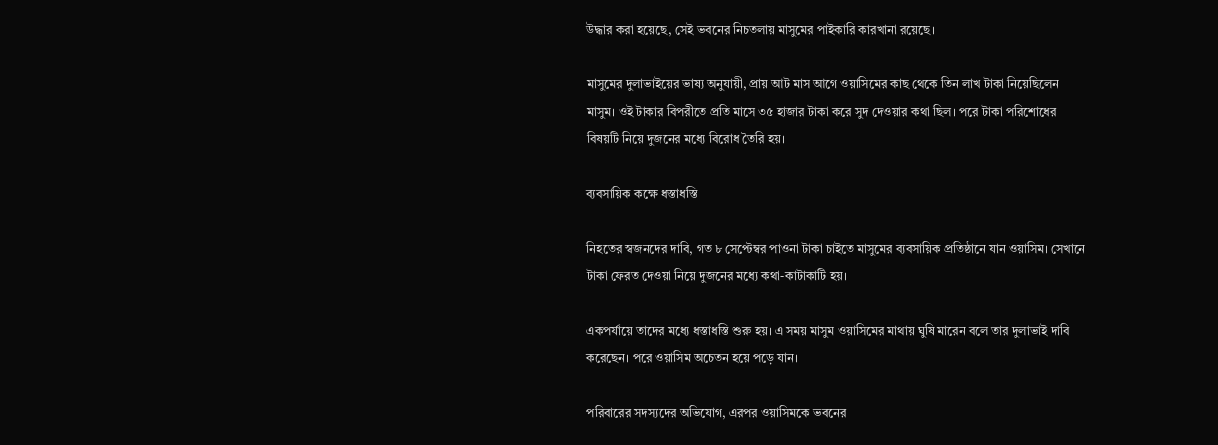উদ্ধার করা হয়েছে, সেই ভবনের নিচতলায় মাসুমের পাইকারি কারখানা রয়েছে।

মাসুমের দুলাভাইয়ের ভাষ্য অনুযায়ী, প্রায় আট মাস আগে ওয়াসিমের কাছ থেকে তিন লাখ টাকা নিয়েছিলেন মাসুম। ওই টাকার বিপরীতে প্রতি মাসে ৩৫ হাজার টাকা করে সুদ দেওয়ার কথা ছিল। পরে টাকা পরিশোধের বিষয়টি নিয়ে দুজনের মধ্যে বিরোধ তৈরি হয়।

ব্যবসায়িক কক্ষে ধস্তাধস্তি

নিহতের স্বজনদের দাবি, গত ৮ সেপ্টেম্বর পাওনা টাকা চাইতে মাসুমের ব্যবসায়িক প্রতিষ্ঠানে যান ওয়াসিম। সেখানে টাকা ফেরত দেওয়া নিয়ে দুজনের মধ্যে কথা-কাটাকাটি হয়।

একপর্যায়ে তাদের মধ্যে ধস্তাধস্তি শুরু হয়। এ সময় মাসুম ওয়াসিমের মাথায় ঘুষি মারেন বলে তার দুলাভাই দাবি করেছেন। পরে ওয়াসিম অচেতন হয়ে পড়ে যান।

পরিবারের সদস্যদের অভিযোগ, এরপর ওয়াসিমকে ভবনের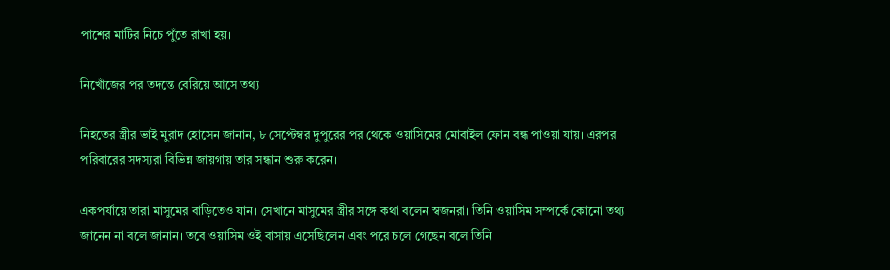পাশের মাটির নিচে পুঁতে রাখা হয়।

নিখোঁজের পর তদন্তে বেরিয়ে আসে তথ্য

নিহতের স্ত্রীর ভাই মুরাদ হোসেন জানান, ৮ সেপ্টেম্বর দুপুরের পর থেকে ওয়াসিমের মোবাইল ফোন বন্ধ পাওয়া যায়। এরপর পরিবারের সদস্যরা বিভিন্ন জায়গায় তার সন্ধান শুরু করেন।

একপর্যায়ে তারা মাসুমের বাড়িতেও যান। সেখানে মাসুমের স্ত্রীর সঙ্গে কথা বলেন স্বজনরা। তিনি ওয়াসিম সম্পর্কে কোনো তথ্য জানেন না বলে জানান। তবে ওয়াসিম ওই বাসায় এসেছিলেন এবং পরে চলে গেছেন বলে তিনি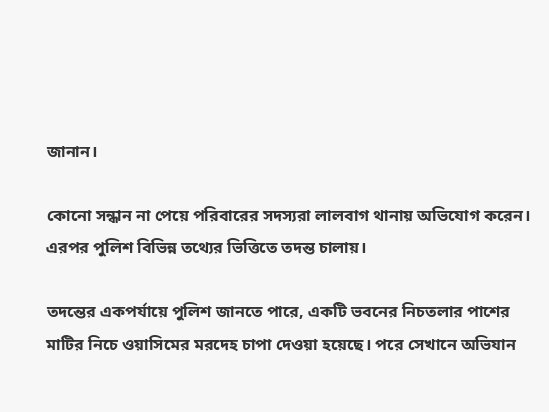জানান।

কোনো সন্ধান না পেয়ে পরিবারের সদস্যরা লালবাগ থানায় অভিযোগ করেন। এরপর পুলিশ বিভিন্ন তথ্যের ভিত্তিতে তদন্ত চালায়।

তদন্তের একপর্যায়ে পুলিশ জানতে পারে, একটি ভবনের নিচতলার পাশের মাটির নিচে ওয়াসিমের মরদেহ চাপা দেওয়া হয়েছে। পরে সেখানে অভিযান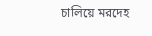চালিয়ে মরদেহ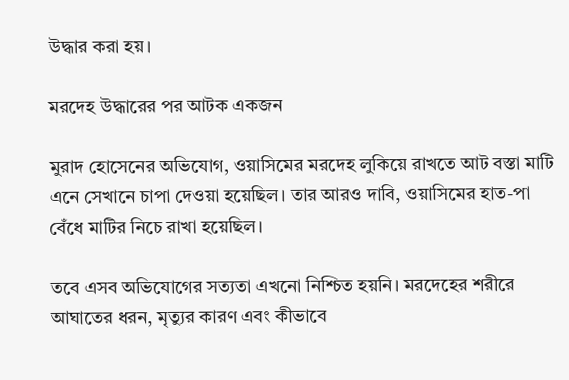উদ্ধার করা হয়।

মরদেহ উদ্ধারের পর আটক একজন

মুরাদ হোসেনের অভিযোগ, ওয়াসিমের মরদেহ লুকিয়ে রাখতে আট বস্তা মাটি এনে সেখানে চাপা দেওয়া হয়েছিল। তার আরও দাবি, ওয়াসিমের হাত-পা বেঁধে মাটির নিচে রাখা হয়েছিল।

তবে এসব অভিযোগের সত্যতা এখনো নিশ্চিত হয়নি। মরদেহের শরীরে আঘাতের ধরন, মৃত্যুর কারণ এবং কীভাবে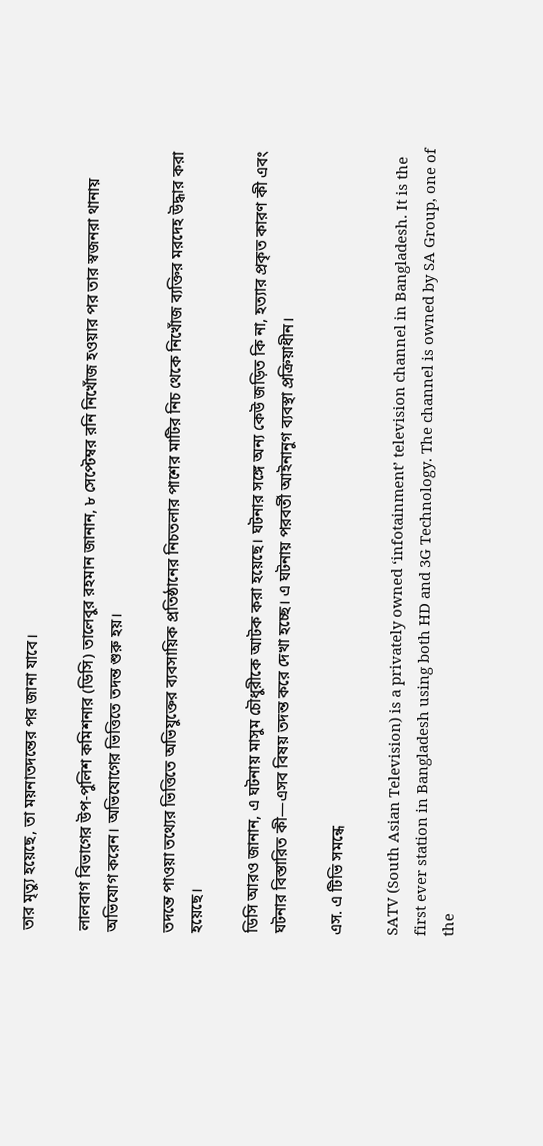তার মৃত্যু হয়েছে, তা ময়নাতদন্তের পর জানা যাবে।

লালবাগ বিভাগের উপ-পুলিশ কমিশনার (ডিসি) তালেবুর রহমান জানান, ৮ সেপ্টেম্বর রনি নিখোঁজ হওয়ার পর তার স্বজনরা থানায় অভিযোগ করেন। অভিযোগের ভিত্তিতে তদন্ত শুরু হয়।

তদন্তে পাওয়া তথ্যের ভিত্তিতে অভিযুক্তের ব্যবসায়িক প্রতিষ্ঠানের নিচতলার পাশের মাটির নিচ থেকে নিখোঁজ ব্যক্তির মরদেহ উদ্ধার করা হয়েছে।

ডিসি আরও জানান, এ ঘটনায় মাসুম চৌধুরীকে আটক করা হয়েছে। ঘটনার সঙ্গে অন্য কেউ জড়িত কি না, হত্যার প্রকৃত কারণ কী এবং ঘটনার বিস্তারিত কী—এসব বিষয় তদন্ত করে দেখা হচ্ছে। এ ঘটনায় পরবর্তী আইনানুগ ব্যবস্থা প্রক্রিয়াধীন।

এস. এ টিভি সমন্ধে

SATV (South Asian Television) is a privately owned ‘infotainment’ television channel in Bangladesh. It is the first ever station in Bangladesh using both HD and 3G Technology. The channel is owned by SA Group, one of the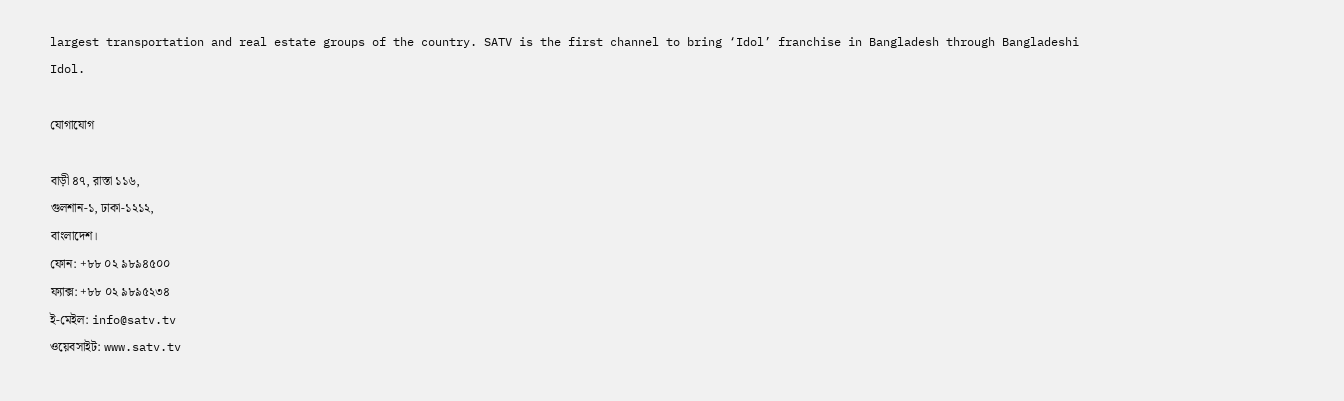largest transportation and real estate groups of the country. SATV is the first channel to bring ‘Idol’ franchise in Bangladesh through Bangladeshi Idol.

যোগাযোগ

বাড়ী ৪৭, রাস্তা ১১৬,
গুলশান-১, ঢাকা-১২১২,
বাংলাদেশ।
ফোন: +৮৮ ০২ ৯৮৯৪৫০০
ফ্যাক্স: +৮৮ ০২ ৯৮৯৫২৩৪
ই-মেইল: info@satv.tv
ওয়েবসাইট: www.satv.tv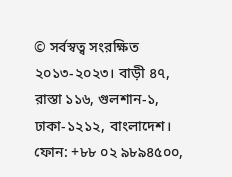© সর্বস্বত্ব সংরক্ষিত ২০১৩-২০২৩। বাড়ী ৪৭, রাস্তা ১১৬, গুলশান-১, ঢাকা-১২১২, বাংলাদেশ। ফোন: +৮৮ ০২ ৯৮৯৪৫০০,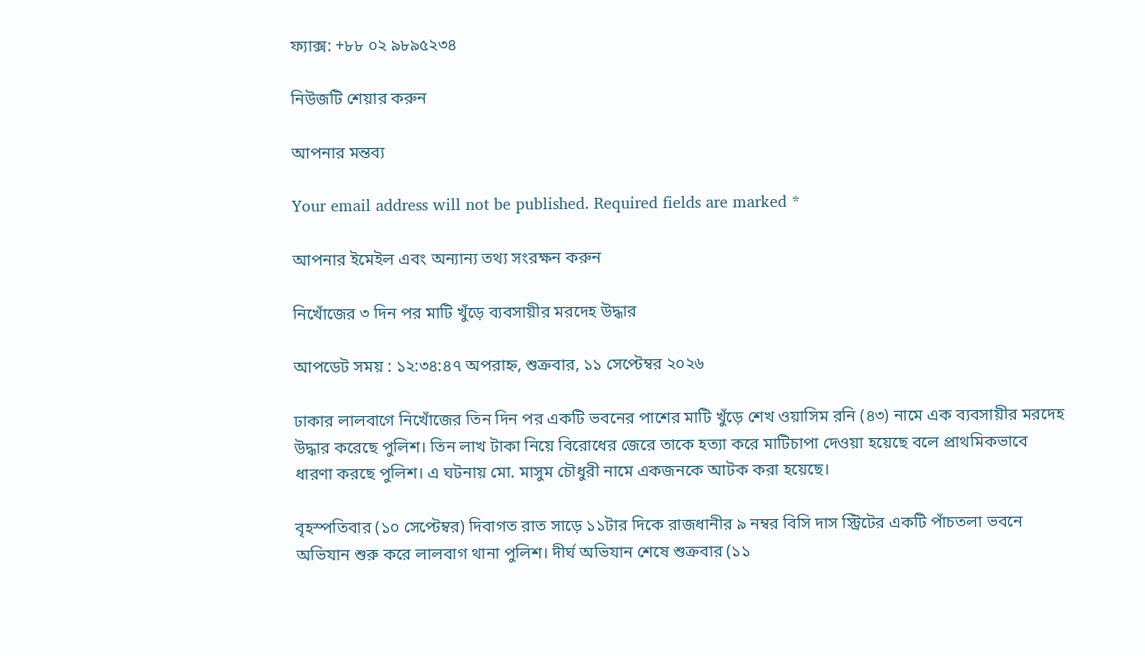ফ্যাক্স: +৮৮ ০২ ৯৮৯৫২৩৪

নিউজটি শেয়ার করুন

আপনার মন্তব্য

Your email address will not be published. Required fields are marked *

আপনার ইমেইল এবং অন্যান্য তথ্য সংরক্ষন করুন

নিখোঁজের ৩ দিন পর মাটি খুঁড়ে ব্যবসায়ীর মরদেহ উদ্ধার

আপডেট সময় : ১২:৩৪:৪৭ অপরাহ্ন, শুক্রবার, ১১ সেপ্টেম্বর ২০২৬

ঢাকার লালবাগে নিখোঁজের তিন দিন পর একটি ভবনের পাশের মাটি খুঁড়ে শেখ ওয়াসিম রনি (৪৩) নামে এক ব্যবসায়ীর মরদেহ উদ্ধার করেছে পুলিশ। তিন লাখ টাকা নিয়ে বিরোধের জেরে তাকে হত্যা করে মাটিচাপা দেওয়া হয়েছে বলে প্রাথমিকভাবে ধারণা করছে পুলিশ। এ ঘটনায় মো. মাসুম চৌধুরী নামে একজনকে আটক করা হয়েছে।

বৃহস্পতিবার (১০ সেপ্টেম্বর) দিবাগত রাত সাড়ে ১১টার দিকে রাজধানীর ৯ নম্বর বিসি দাস স্ট্রিটের একটি পাঁচতলা ভবনে অভিযান শুরু করে লালবাগ থানা পুলিশ। দীর্ঘ অভিযান শেষে শুক্রবার (১১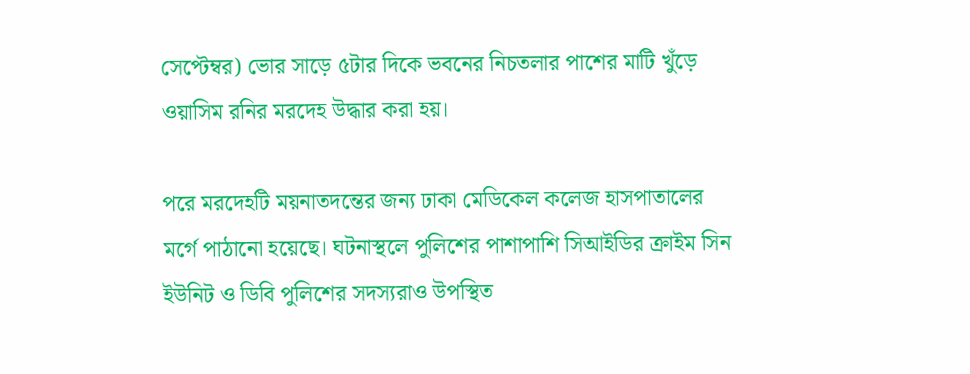সেপ্টেম্বর) ভোর সাড়ে ৫টার দিকে ভবনের নিচতলার পাশের মাটি খুঁড়ে ওয়াসিম রনির মরদেহ উদ্ধার করা হয়।

পরে মরদেহটি ময়নাতদন্তের জন্য ঢাকা মেডিকেল কলেজ হাসপাতালের মর্গে পাঠানো হয়েছে। ঘটনাস্থলে পুলিশের পাশাপাশি সিআইডির ক্রাইম সিন ইউনিট ও ডিবি পুলিশের সদস্যরাও উপস্থিত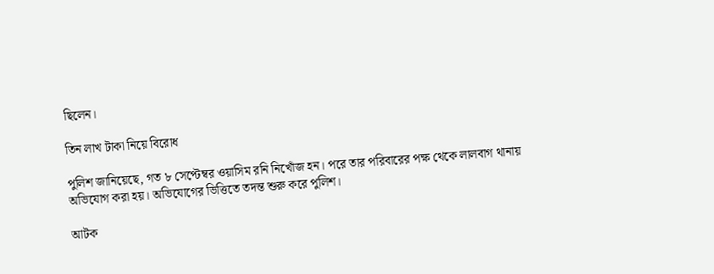ছিলেন।

তিন লাখ টাকা নিয়ে বিরোধ

পুলিশ জানিয়েছে, গত ৮ সেপ্টেম্বর ওয়াসিম রনি নিখোঁজ হন। পরে তার পরিবারের পক্ষ থেকে লালবাগ থানায় অভিযোগ করা হয়। অভিযোগের ভিত্তিতে তদন্ত শুরু করে পুলিশ।

আটক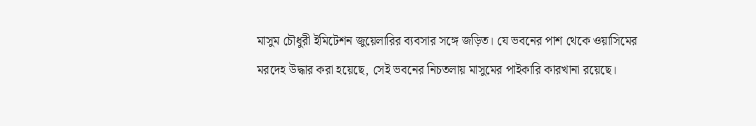মাসুম চৌধুরী ইমিটেশন জুয়েলারির ব্যবসার সঙ্গে জড়িত। যে ভবনের পাশ থেকে ওয়াসিমের মরদেহ উদ্ধার করা হয়েছে, সেই ভবনের নিচতলায় মাসুমের পাইকারি কারখানা রয়েছে।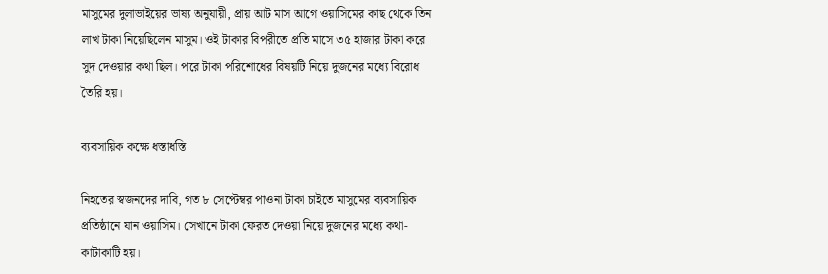মাসুমের দুলাভাইয়ের ভাষ্য অনুযায়ী, প্রায় আট মাস আগে ওয়াসিমের কাছ থেকে তিন লাখ টাকা নিয়েছিলেন মাসুম। ওই টাকার বিপরীতে প্রতি মাসে ৩৫ হাজার টাকা করে সুদ দেওয়ার কথা ছিল। পরে টাকা পরিশোধের বিষয়টি নিয়ে দুজনের মধ্যে বিরোধ তৈরি হয়।

ব্যবসায়িক কক্ষে ধস্তাধস্তি

নিহতের স্বজনদের দাবি, গত ৮ সেপ্টেম্বর পাওনা টাকা চাইতে মাসুমের ব্যবসায়িক প্রতিষ্ঠানে যান ওয়াসিম। সেখানে টাকা ফেরত দেওয়া নিয়ে দুজনের মধ্যে কথা-কাটাকাটি হয়।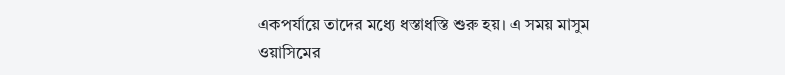একপর্যায়ে তাদের মধ্যে ধস্তাধস্তি শুরু হয়। এ সময় মাসুম ওয়াসিমের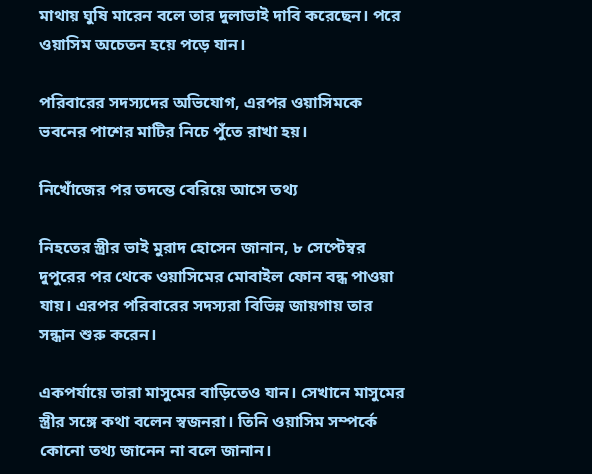মাথায় ঘুষি মারেন বলে তার দুলাভাই দাবি করেছেন। পরে ওয়াসিম অচেতন হয়ে পড়ে যান।

পরিবারের সদস্যদের অভিযোগ, এরপর ওয়াসিমকে ভবনের পাশের মাটির নিচে পুঁতে রাখা হয়।

নিখোঁজের পর তদন্তে বেরিয়ে আসে তথ্য

নিহতের স্ত্রীর ভাই মুরাদ হোসেন জানান, ৮ সেপ্টেম্বর দুপুরের পর থেকে ওয়াসিমের মোবাইল ফোন বন্ধ পাওয়া যায়। এরপর পরিবারের সদস্যরা বিভিন্ন জায়গায় তার সন্ধান শুরু করেন।

একপর্যায়ে তারা মাসুমের বাড়িতেও যান। সেখানে মাসুমের স্ত্রীর সঙ্গে কথা বলেন স্বজনরা। তিনি ওয়াসিম সম্পর্কে কোনো তথ্য জানেন না বলে জানান।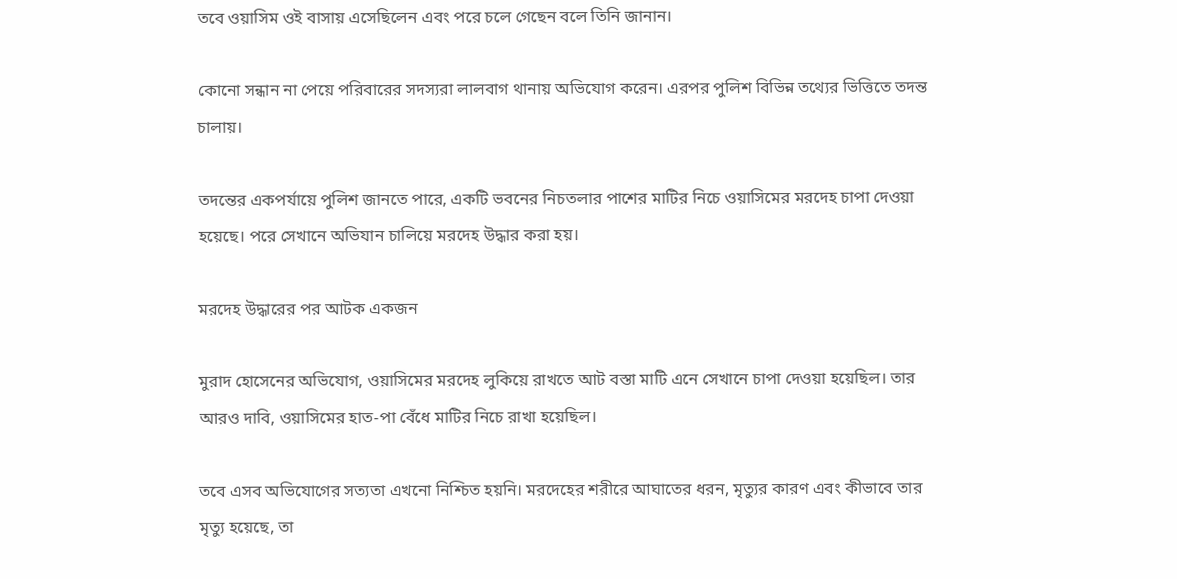তবে ওয়াসিম ওই বাসায় এসেছিলেন এবং পরে চলে গেছেন বলে তিনি জানান।

কোনো সন্ধান না পেয়ে পরিবারের সদস্যরা লালবাগ থানায় অভিযোগ করেন। এরপর পুলিশ বিভিন্ন তথ্যের ভিত্তিতে তদন্ত চালায়।

তদন্তের একপর্যায়ে পুলিশ জানতে পারে, একটি ভবনের নিচতলার পাশের মাটির নিচে ওয়াসিমের মরদেহ চাপা দেওয়া হয়েছে। পরে সেখানে অভিযান চালিয়ে মরদেহ উদ্ধার করা হয়।

মরদেহ উদ্ধারের পর আটক একজন

মুরাদ হোসেনের অভিযোগ, ওয়াসিমের মরদেহ লুকিয়ে রাখতে আট বস্তা মাটি এনে সেখানে চাপা দেওয়া হয়েছিল। তার আরও দাবি, ওয়াসিমের হাত-পা বেঁধে মাটির নিচে রাখা হয়েছিল।

তবে এসব অভিযোগের সত্যতা এখনো নিশ্চিত হয়নি। মরদেহের শরীরে আঘাতের ধরন, মৃত্যুর কারণ এবং কীভাবে তার মৃত্যু হয়েছে, তা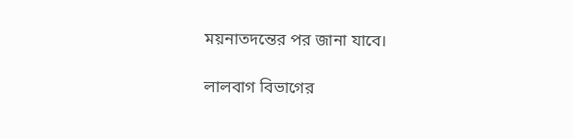ময়নাতদন্তের পর জানা যাবে।

লালবাগ বিভাগের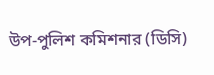উপ-পুলিশ কমিশনার (ডিসি)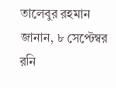তালেবুর রহমান জানান, ৮ সেপ্টেম্বর রনি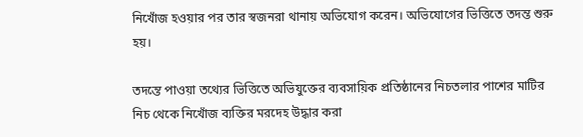নিখোঁজ হওয়ার পর তার স্বজনরা থানায় অভিযোগ করেন। অভিযোগের ভিত্তিতে তদন্ত শুরু হয়।

তদন্তে পাওয়া তথ্যের ভিত্তিতে অভিযুক্তের ব্যবসায়িক প্রতিষ্ঠানের নিচতলার পাশের মাটির নিচ থেকে নিখোঁজ ব্যক্তির মরদেহ উদ্ধার করা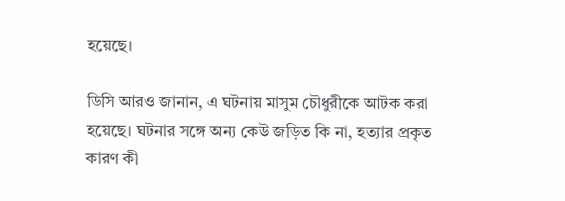হয়েছে।

ডিসি আরও জানান, এ ঘটনায় মাসুম চৌধুরীকে আটক করা হয়েছে। ঘটনার সঙ্গে অন্য কেউ জড়িত কি না, হত্যার প্রকৃত কারণ কী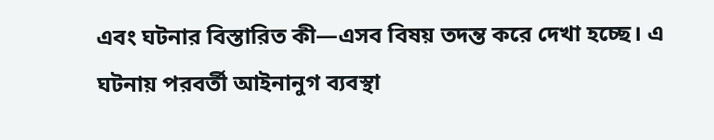এবং ঘটনার বিস্তারিত কী—এসব বিষয় তদন্ত করে দেখা হচ্ছে। এ ঘটনায় পরবর্তী আইনানুগ ব্যবস্থা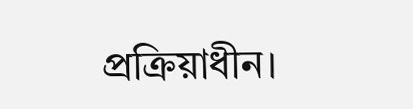প্রক্রিয়াধীন।